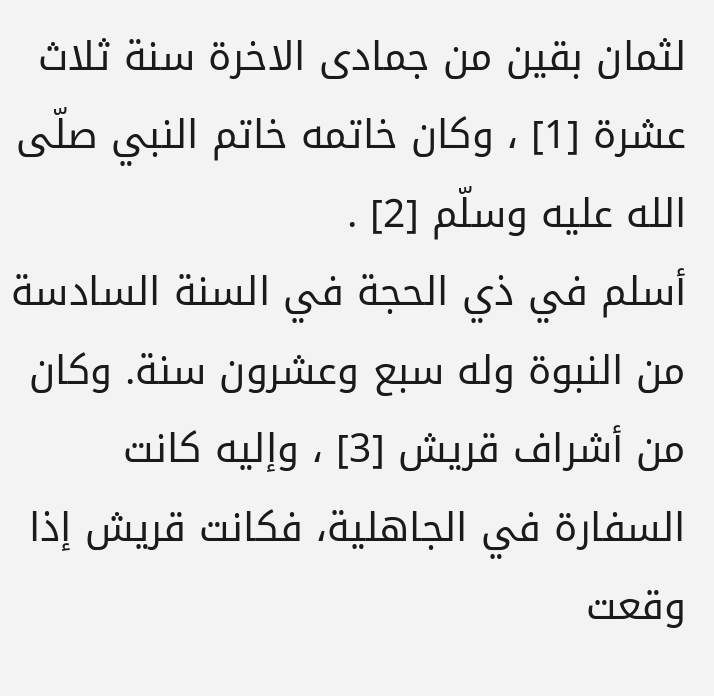لثمان بقين من جمادى الاخرة سنة ثلاث عشرة [1] ، وكان خاتمه خاتم النبي صلّى الله عليه وسلّم [2] .
أسلم في ذي الحجة في السنة السادسة من النبوة وله سبع وعشرون سنة. وكان من أشراف قريش [3] ، وإليه كانت السفارة في الجاهلية، فكانت قريش إذا وقعت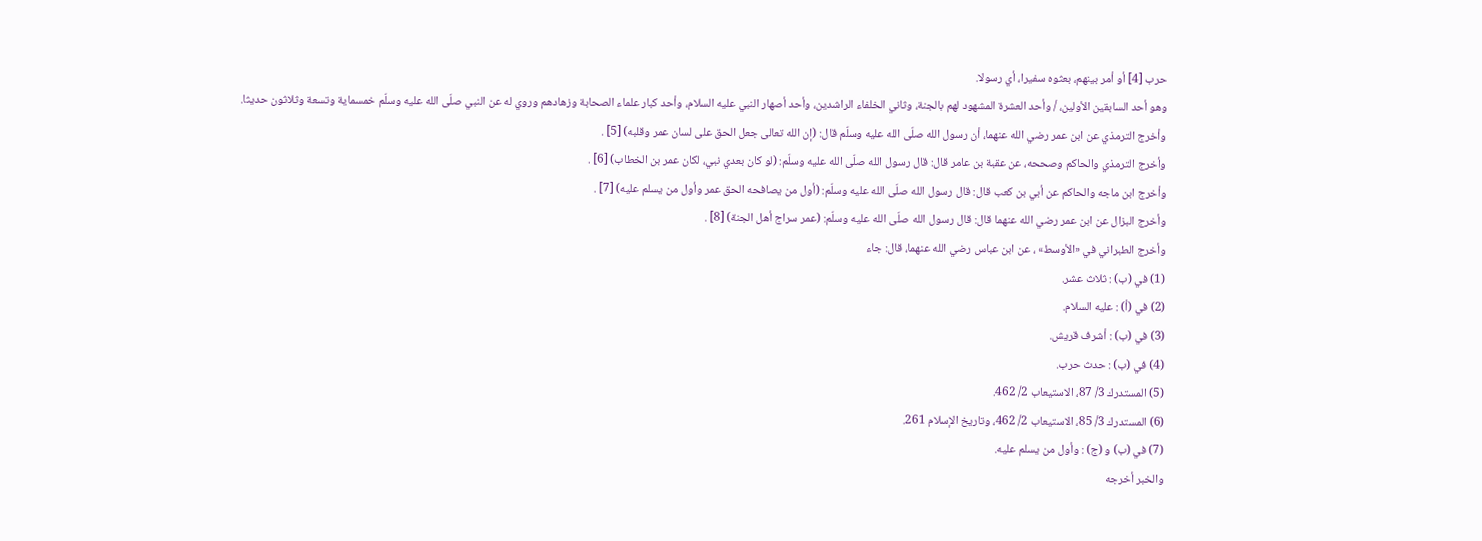حرب [4] أو أمر بينهم، بعثوه سفيرا، أي رسولا.
وهو أحد السابقين الأولين، / وأحد العشرة المشهود لهم بالجنة، وثاني الخلفاء الراشدين، وأحد أصهار النبي عليه السلام، وأحد كبار علماء الصحابة وزهادهم وروي له عن النبي صلّى الله عليه وسلّم خمسماية وتسعة وثلاثون حديثا.
وأخرج الترمذي عن ابن عمر رضي الله عنهما، أن رسول الله صلّى الله عليه وسلّم قال: (إن الله تعالى جعل الحق على لسان عمر وقلبه) [5] .
وأخرج الترمذي والحاكم وصححه، عن عقبة بن عامر قال: قال رسول الله صلّى الله عليه وسلّم: (لو كان بعدي نبي، لكان عمر بن الخطاب) [6] .
وأخرج ابن ماجه والحاكم عن أبي بن كعب قال: قال رسول الله صلّى الله عليه وسلّم: (أول من يصافحه الحق عمر وأول من يسلم عليه) [7] .
وأخرج البزال عن ابن عمر رضي الله عنهما قال: قال رسول الله صلّى الله عليه وسلّم: (عمر سراج أهل الجنة) [8] .
وأخرج الطبراني في «الأوسط» ، عن ابن عباس رضي الله عنهما، قال: جاء
(1) في (ب) : ثلاث عشر.
(2) في (أ) : عليه السلام.
(3) في (ب) : أشرف قريش.
(4) في (ب) : حدث حرب.
(5) المستدرك 3/ 87، الاستيعاب 2/ 462.
(6) المستدرك 3/ 85، الاستيعاب 2/ 462، وتاريخ الإسلام 261.
(7) في (ب) و (ج) : وأول من يسلم عليه.
والخبر أخرجه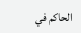الحاكم في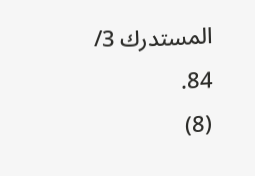المستدرك 3/ 84.
(8)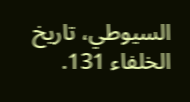السيوطي، تاريخ الخلفاء 131.